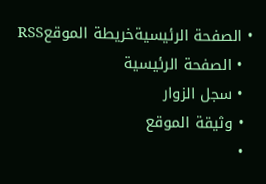• الصفحة الرئيسيةخريطة الموقعRSS
  • الصفحة الرئيسية
  • سجل الزوار
  • وثيقة الموقع
  •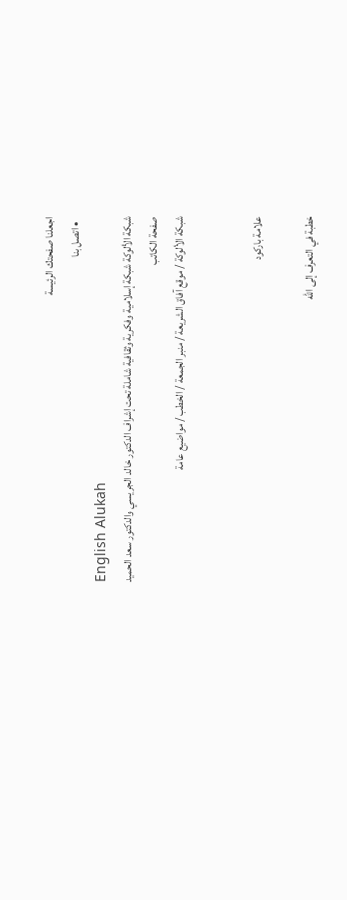اجعلنا صفحتك الرئيسة
  • اتصل بنا
English Alukah
شبكة الألوكة شبكة إسلامية وفكرية وثقافية شاملة تحت إشراف الدكتور خالد الجريسي والدكتور سعد الحميد
صفحة الكاتب
شبكة الألوكة / موقع آفاق الشريعة / منبر الجمعة / الخطب / مواضيع عامة


علامة باركود

خطبة في التعرف إلى الله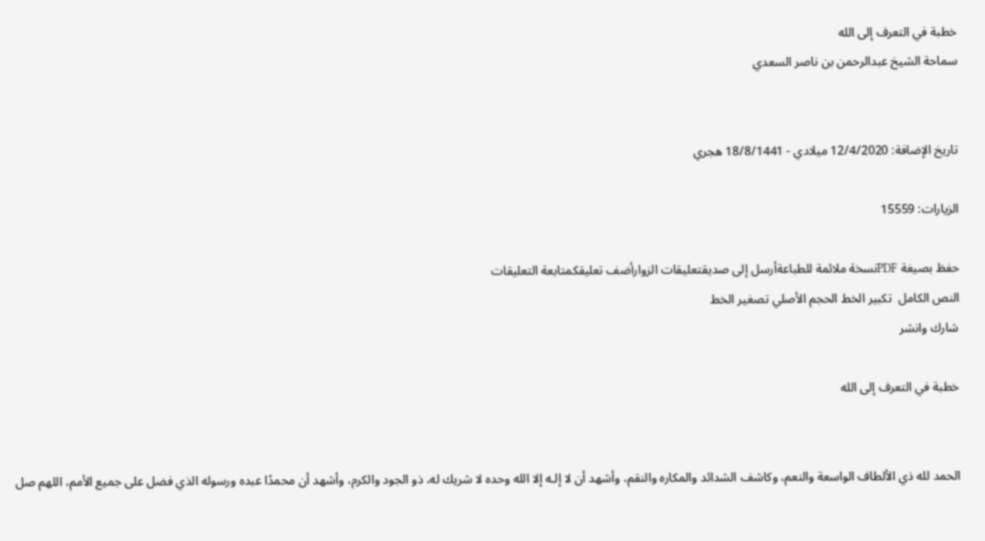خطبة في التعرف إلى الله
سماحة الشيخ عبدالرحمن بن ناصر السعدي


تاريخ الإضافة: 12/4/2020 ميلادي - 18/8/1441 هجري

الزيارات: 15559

حفظ بصيغة PDFنسخة ملائمة للطباعةأرسل إلى صديقتعليقات الزوارأضف تعليقكمتابعة التعليقات
النص الكامل  تكبير الخط الحجم الأصلي تصغير الخط
شارك وانشر

خطبة في التعرف إلى الله


الحمد لله ذي الألطاف الواسعة والنعم، وكاشف الشدائد والمكاره والنقم، وأشهد أن لا إلـه إلا الله وحده لا شريك له، ذو الجود والكرم، وأشهد أن محمدًا عبده ورسوله الذي فضل على جميع الأمم، اللهم صل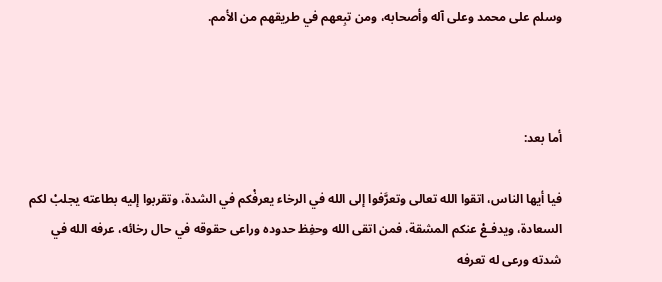وسلم على محمد وعلى آله وأصحابه، ومن تبِعهم في طريقهم من الأمم.



أما بعد:

فيا أيها الناس، اتقوا الله تعالى وتعرَّفوا إلى الله في الرخاء يعرفْكم في الشدة، وتقربوا إليه بطاعته يجلبْ لكم السعادة، ويدفـعْ عنكم المشقة، فمن اتقى الله وحفِظ حدوده وراعى حقوقه في حال رخائه، عرفه الله في شدته ورعى له تعرفه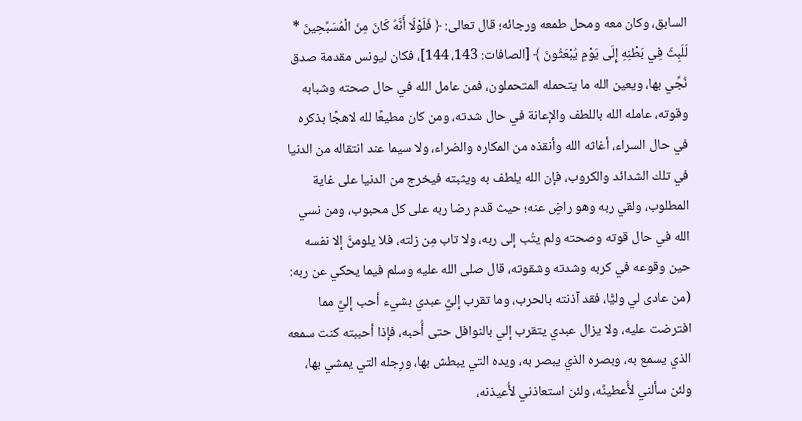السابق، وكان معه ومحل طمعه ورجائه؛ قال تعالى: ﴿ فَلَوْلَا أَنَّهُ كَانَ مِنَ الْمُسَبِّحِينَ * لَلَبِثَ فِي بَطْنِهِ إِلَى يَوْمِ يُبْعَثُونَ ﴾ [الصافات: 143، 144]، فكان ليونس مقدمة صدق نُجِّي بها، ويعين الله ما يتحمله المتحملون، فمن عامل الله في حال صحته وشبابه وقوته، عامله الله باللطف والإعانة في حال شدته، ومن كان مطيعًا لله لاهجًا بذكره في حال السراء، أغاثه الله وأنقذه من المكاره والضراء، ولا سيما عند انتقاله من الدنيا في تلك الشدائد والكروب، فإن الله يلطف به ويثبته فيخرج من الدنيا على غاية المطلوب، ولقي ربه وهو راضٍ عنه؛ حيث قدم رضا ربه على كل محبوب، ومن نسي الله في حال قوته وصحته ولم يتُب إلى ربه، ولا تاب مِن زلته، فلا يلومنَّ إلا نفسه حين وقوعه في كربه وشدته وشقوته، قال صلى الله عليه وسلم فيما يحكي عن ربه: (من عادى لي وليًّا، فقد آذنته بالحرب، وما تقرب إليَّ عبدي بشيء أحب إليَّ مما افترضت عليه، ولا يزال عبدي يتقرب إلي بالنوافل حتى أُحبه، فإذا أحببته كنت سمعه الذي يسمع به، وبصره الذي يبصر به، ويده التي يبطش بها، ورِجله التي يمشي بها، ولئن سألني لأُعطينَّه، ولئن استعاذني لأُعيذنه،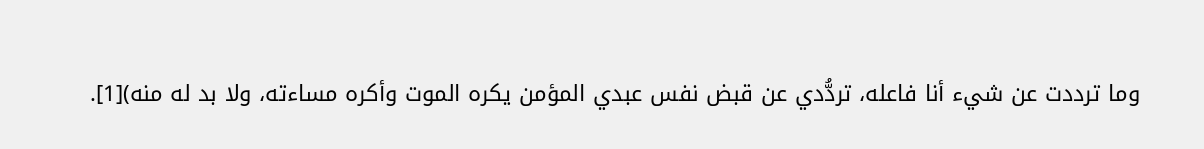وما ترددت عن شيء أنا فاعله، تردُّدي عن قبض نفس عبدي المؤمن يكره الموت وأكره مساءته، ولا بد له منه)[1].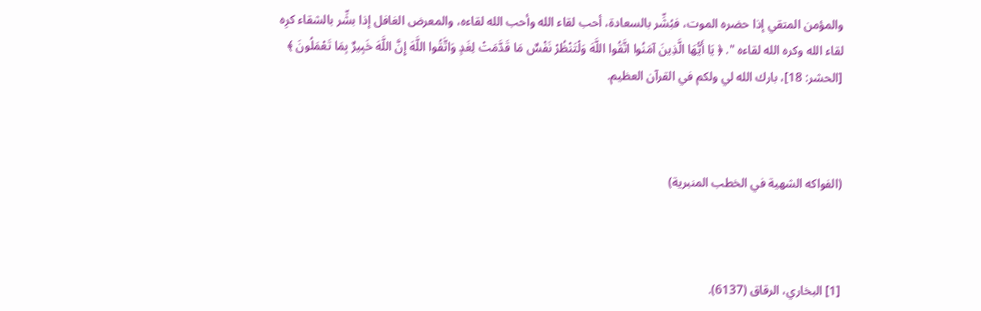والمؤمن المتقي إذا حضره الموت، فبُشِّر بالسعادة، أحب لقاء الله وأحب الله لقاءه، والمعرض الغافل إذا بشِّر بالشقاء كرِه لقاء الله وكره الله لقاءه ". ﴿ يَا أَيُّهَا الَّذِينَ آمَنُوا اتَّقُوا اللَّهَ وَلْتَنْظُرْ نَفْسٌ مَا قَدَّمَتْ لِغَدٍ وَاتَّقُوا اللَّهَ إِنَّ اللَّهَ خَبِيرٌ بِمَا تَعْمَلُونَ ﴾ [الحشر: 18]، بارك الله لي ولكم في القرآن العظيم.



(الفواكه الشهية في الخطب المنبرية)



[1] البخاري، الرقاق (6137).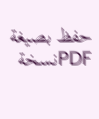حفظ بصيغة PDFنسخة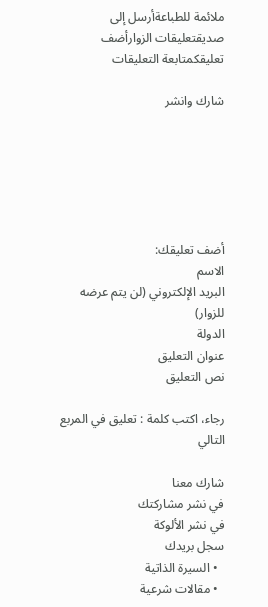ملائمة للطباعةأرسل إلى صديقتعليقات الزوارأضف تعليقكمتابعة التعليقات

شارك وانشر






أضف تعليقك:
الاسم
البريد الإلكتروني (لن يتم عرضه للزوار)
الدولة
عنوان التعليق
نص التعليق

رجاء، اكتب كلمة : تعليق في المربع التالي

شارك معنا
في نشر مشاركتك
في نشر الألوكة
سجل بريدك
  • السيرة الذاتية
  • مقالات شرعية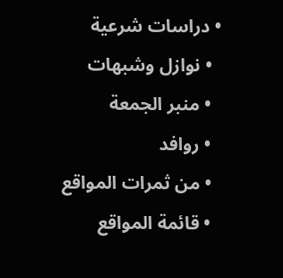• دراسات شرعية
  • نوازل وشبهات
  • منبر الجمعة
  • روافد
  • من ثمرات المواقع
  • قائمة المواقع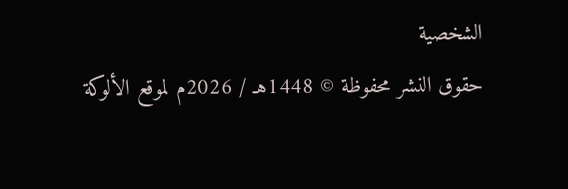الشخصية
حقوق النشر محفوظة © 1448هـ / 2026م لموقع الألوكة